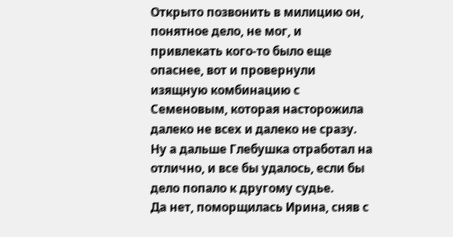Открыто позвонить в милицию он, понятное дело, не мог, и привлекать кого-то было еще опаснее, вот и провернули изящную комбинацию с Семеновым, которая насторожила далеко не всех и далеко не сразу.
Ну а дальше Глебушка отработал на отлично, и все бы удалось, если бы дело попало к другому судье.
Да нет, поморщилась Ирина, сняв с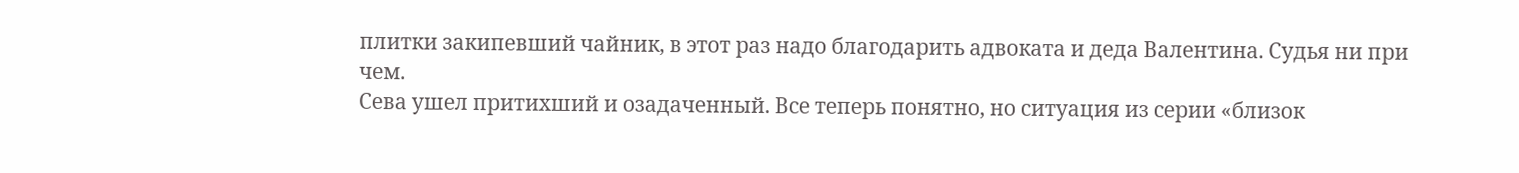плитки закипевший чайник, в этот раз надо благодарить адвоката и деда Валентина. Судья ни при чем.
Сева ушел притихший и озадаченный. Все теперь понятно, но ситуация из серии «близок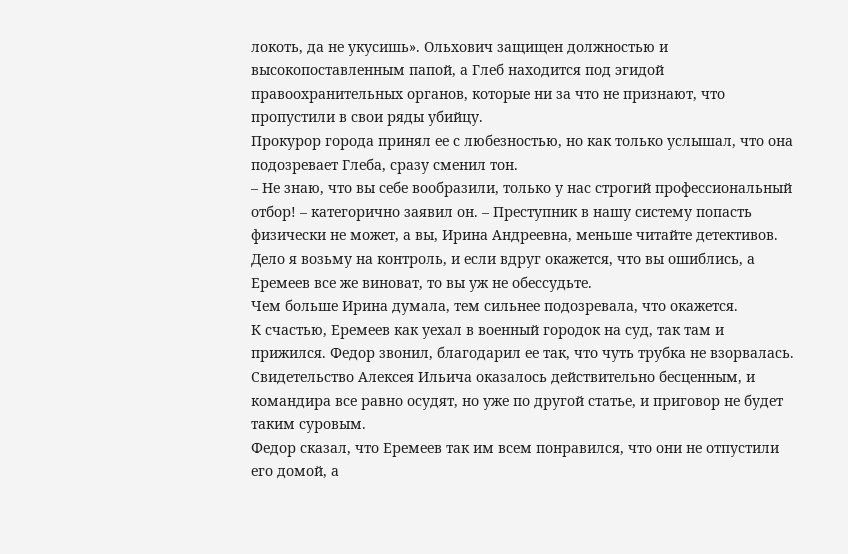локоть, да не укусишь». Ольхович защищен должностью и высокопоставленным папой, а Глеб находится под эгидой правоохранительных органов, которые ни за что не признают, что пропустили в свои ряды убийцу.
Прокурор города принял ее с любезностью, но как только услышал, что она подозревает Глеба, сразу сменил тон.
– Не знаю, что вы себе вообразили, только у нас строгий профессиональный отбор! – категорично заявил он. – Преступник в нашу систему попасть физически не может, а вы, Ирина Андреевна, меньше читайте детективов. Дело я возьму на контроль, и если вдруг окажется, что вы ошиблись, а Еремеев все же виноват, то вы уж не обессудьте.
Чем больше Ирина думала, тем сильнее подозревала, что окажется.
К счастью, Еремеев как уехал в военный городок на суд, так там и прижился. Федор звонил, благодарил ее так, что чуть трубка не взорвалась. Свидетельство Алексея Ильича оказалось действительно бесценным, и командира все равно осудят, но уже по другой статье, и приговор не будет таким суровым.
Федор сказал, что Еремеев так им всем понравился, что они не отпустили его домой, а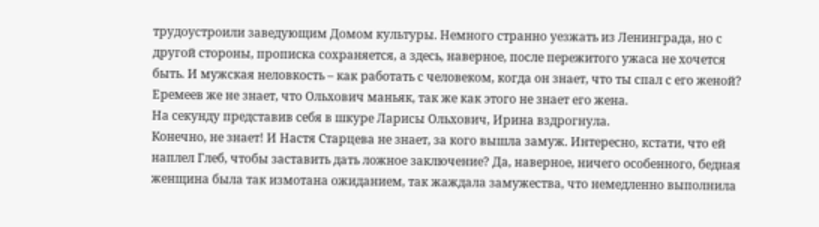трудоустроили заведующим Домом культуры. Немного странно уезжать из Ленинграда, но с другой стороны, прописка сохраняется, а здесь, наверное, после пережитого ужаса не хочется быть. И мужская неловкость – как работать с человеком, когда он знает, что ты спал с его женой?
Еремеев же не знает, что Ольхович маньяк, так же как этого не знает его жена.
На секунду представив себя в шкуре Ларисы Ольхович, Ирина вздрогнула.
Конечно, не знает! И Настя Старцева не знает, за кого вышла замуж. Интересно, кстати, что ей наплел Глеб, чтобы заставить дать ложное заключение? Да, наверное, ничего особенного, бедная женщина была так измотана ожиданием, так жаждала замужества, что немедленно выполнила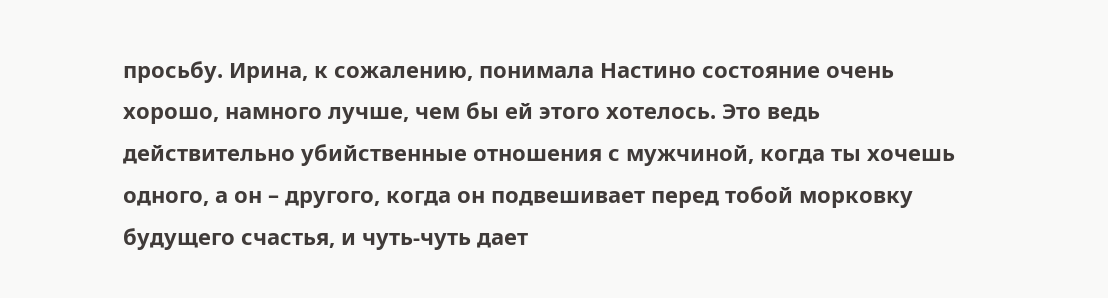просьбу. Ирина, к сожалению, понимала Настино состояние очень хорошо, намного лучше, чем бы ей этого хотелось. Это ведь действительно убийственные отношения с мужчиной, когда ты хочешь одного, а он – другого, когда он подвешивает перед тобой морковку будущего счастья, и чуть-чуть дает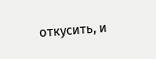откусить, и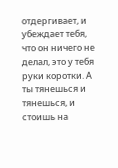отдергивает, и убеждает тебя, что он ничего не делал, это у тебя руки коротки. А ты тянешься и тянешься, и стоишь на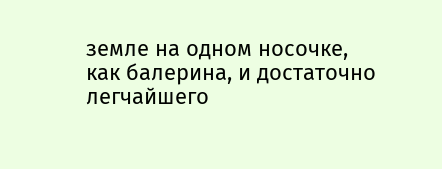земле на одном носочке, как балерина, и достаточно легчайшего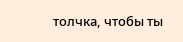толчка, чтобы ты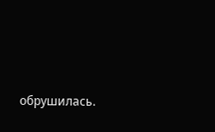обрушилась.